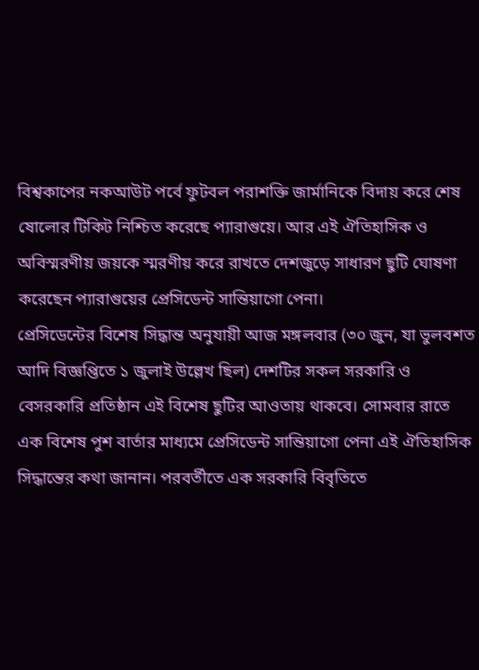বিশ্বকাপের নকআউট পর্বে ফুটবল পরাশক্তি জার্মানিকে বিদায় করে শেষ ষোলোর টিকিট নিশ্চিত করেছে প্যারাগুয়ে। আর এই ঐতিহাসিক ও অবিস্মরণীয় জয়কে স্মরণীয় করে রাখতে দেশজুড়ে সাধারণ ছুটি ঘোষণা করেছেন প্যারাগুয়ের প্রেসিডেন্ট সান্তিয়াগো পেনা।
প্রেসিডেন্টের বিশেষ সিদ্ধান্ত অনুযায়ী আজ মঙ্গলবার (৩০ জুন, যা ভুলবশত আদি বিজ্ঞপ্তিতে ১ জুলাই উল্লেখ ছিল) দেশটির সকল সরকারি ও বেসরকারি প্রতিষ্ঠান এই বিশেষ ছুটির আওতায় থাকবে। সোমবার রাতে এক বিশেষ পুশ বার্তার মাধ্যমে প্রেসিডেন্ট সান্তিয়াগো পেনা এই ঐতিহাসিক সিদ্ধান্তের কথা জানান। পরবর্তীতে এক সরকারি বিবৃতিতে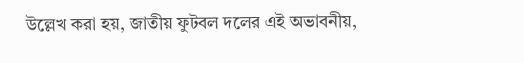উল্লেখ করা হয়, জাতীয় ফুটবল দলের এই অভাবনীয়,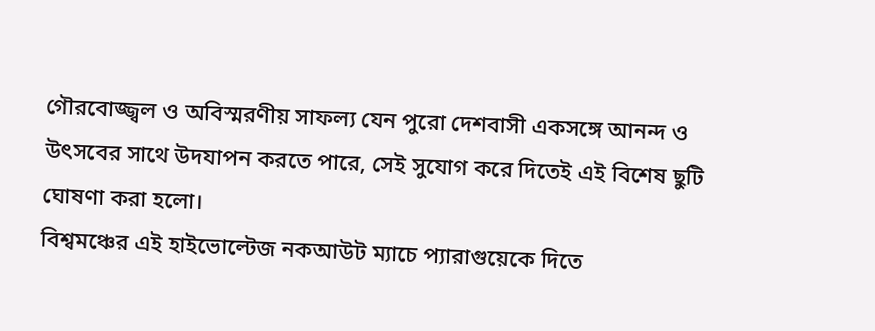গৌরবোজ্জ্বল ও অবিস্মরণীয় সাফল্য যেন পুরো দেশবাসী একসঙ্গে আনন্দ ও উৎসবের সাথে উদযাপন করতে পারে, সেই সুযোগ করে দিতেই এই বিশেষ ছুটি ঘোষণা করা হলো।
বিশ্বমঞ্চের এই হাইভোল্টেজ নকআউট ম্যাচে প্যারাগুয়েকে দিতে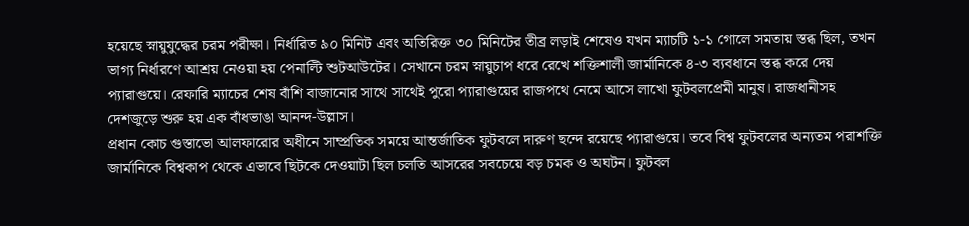হয়েছে স্নায়ুযুদ্ধের চরম পরীক্ষা। নির্ধারিত ৯০ মিনিট এবং অতিরিক্ত ৩০ মিনিটের তীব্র লড়াই শেষেও যখন ম্যাচটি ১-১ গোলে সমতায় স্তব্ধ ছিল, তখন ভাগ্য নির্ধারণে আশ্রয় নেওয়া হয় পেনাল্টি শুটআউটের। সেখানে চরম স্নায়ুচাপ ধরে রেখে শক্তিশালী জার্মানিকে ৪-৩ ব্যবধানে স্তব্ধ করে দেয় প্যারাগুয়ে। রেফারি ম্যাচের শেষ বাঁশি বাজানোর সাথে সাথেই পুরো প্যারাগুয়ের রাজপথে নেমে আসে লাখো ফুটবলপ্রেমী মানুষ। রাজধানীসহ দেশজুড়ে শুরু হয় এক বাঁধভাঙা আনন্দ-উল্লাস।
প্রধান কোচ গুস্তাভো আলফারোর অধীনে সাম্প্রতিক সময়ে আন্তর্জাতিক ফুটবলে দারুণ ছন্দে রয়েছে প্যারাগুয়ে। তবে বিশ্ব ফুটবলের অন্যতম পরাশক্তি জার্মানিকে বিশ্বকাপ থেকে এভাবে ছিটকে দেওয়াটা ছিল চলতি আসরের সবচেয়ে বড় চমক ও অঘটন। ফুটবল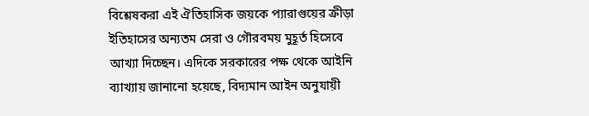বিশ্লেষকরা এই ঐতিহাসিক জয়কে প্যারাগুয়ের ক্রীড়া ইতিহাসের অন্যতম সেরা ও গৌরবময় মুহূর্ত হিসেবে আখ্যা দিচ্ছেন। এদিকে সরকারের পক্ষ থেকে আইনি ব্যাখ্যায় জানানো হয়েছে, বিদ্যমান আইন অনুযায়ী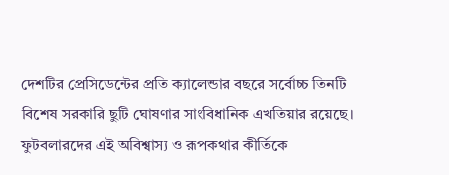দেশটির প্রেসিডেন্টের প্রতি ক্যালেন্ডার বছরে সর্বোচ্চ তিনটি বিশেষ সরকারি ছুটি ঘোষণার সাংবিধানিক এখতিয়ার রয়েছে। ফুটবলারদের এই অবিশ্বাস্য ও রূপকথার কীর্তিকে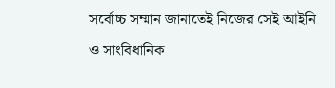সর্বোচ্চ সম্মান জানাতেই নিজের সেই আইনি ও সাংবিধানিক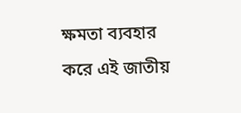ক্ষমতা ব্যবহার করে এই জাতীয়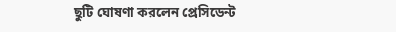ছুটি ঘোষণা করলেন প্রেসিডেন্ট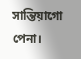সান্তিয়াগো পেনা।